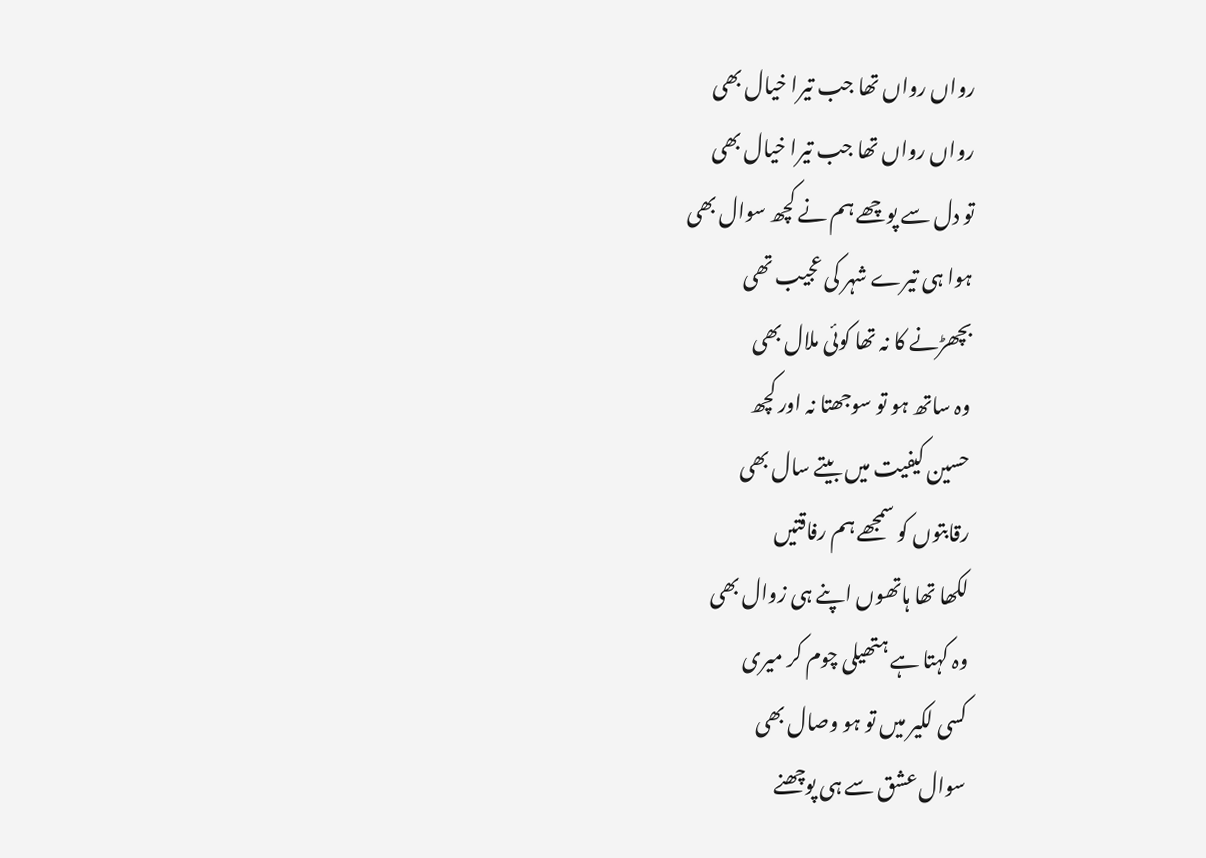رواں رواں تھا جب تیرا خیال بھی
رواں رواں تھا جب تیرا خیال بھی
تو دل سے پوچھے ہم نے کچھ سوال بھی
ہوا ہی تیرے شہر کی عجیب تھی
بچھڑنے کا نہ تھا کوئی ملال بھی
وہ ساتھ ہو تو سوجھتا نہ اور کچھ
حسین کیفیت میں بیتے سال بھی
رقابتوں کو سمجھے ہم رفاقتیں
لکھا تھا ہاتھوں اپنے ہی زوال بھی
وہ کہتا ہے ہتھیلی چوم کر میری
کسی لکیر میں تو ہو وصال بھی
سوال عشق سے ہی پوچھنے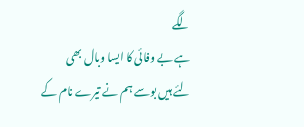لگے
ہے بے وفائی کا ایسا وبال بھی
لئے ہیں بوسے ہم نے تیرے نام کے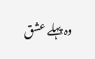وہ پہلے عشق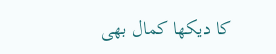کا دیکھا کمال بھی